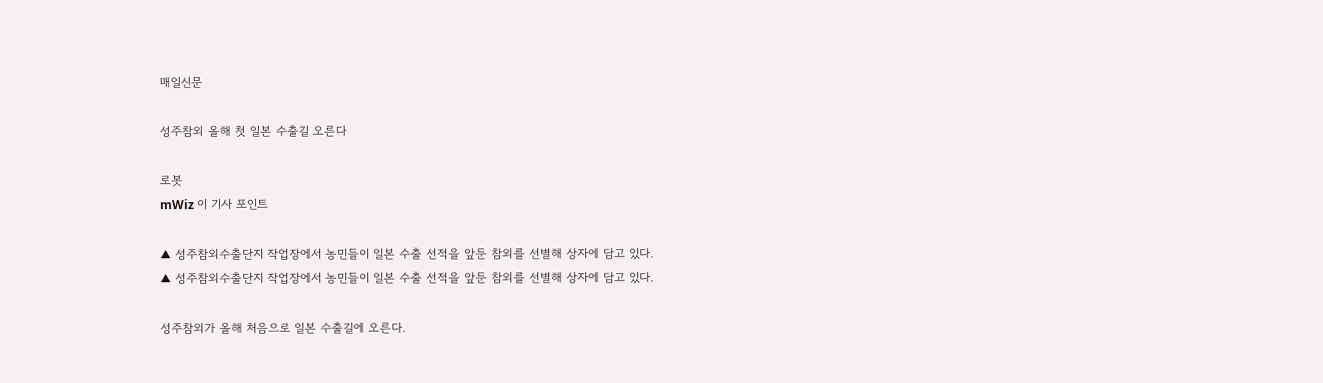매일신문

성주참외 올해 첫 일본 수출길 오른다

로봇
mWiz 이 기사 포인트

▲ 성주참외수출단지 작업장에서 농민들이 일본 수출 선적을 앞둔 참외를 선별해 상자에 담고 있다.
▲ 성주참외수출단지 작업장에서 농민들이 일본 수출 선적을 앞둔 참외를 선별해 상자에 담고 있다.

성주참외가 올해 처음으로 일본 수출길에 오른다.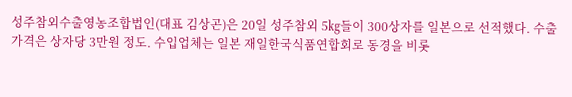성주참외수출영농조합법인(대표 김상곤)은 20일 성주참외 5㎏들이 300상자를 일본으로 선적했다. 수출가격은 상자당 3만원 정도. 수입업체는 일본 재일한국식품연합회로 동경을 비롯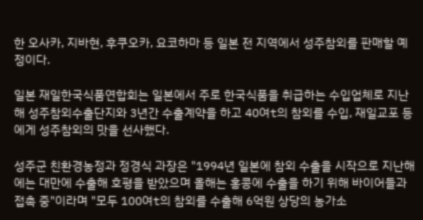한 오사카, 지바현, 후쿠오카, 요코하마 등 일본 전 지역에서 성주참외를 판매할 예정이다.

일본 재일한국식품연합회는 일본에서 주로 한국식품을 취급하는 수입업체로 지난해 성주참외수출단지와 3년간 수출계약을 하고 40여t의 참외를 수입, 재일교포 등에게 성주참외의 맛을 선사했다.

성주군 친환경농정과 정경식 과장은 "1994년 일본에 참외 수출을 시작으로 지난해에는 대만에 수출해 호평을 받았으며 올해는 홍콩에 수출을 하기 위해 바이어들과 접촉 중"이라며 "모두 100여t의 참외를 수출해 6억원 상당의 농가소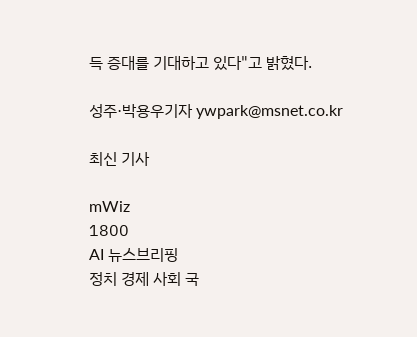득 증대를 기대하고 있다"고 밝혔다.

성주·박용우기자 ywpark@msnet.co.kr

최신 기사

mWiz
1800
AI 뉴스브리핑
정치 경제 사회 국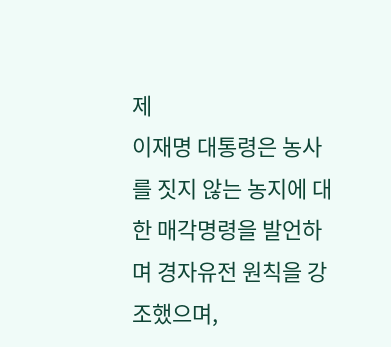제
이재명 대통령은 농사를 짓지 않는 농지에 대한 매각명령을 발언하며 경자유전 원칙을 강조했으며,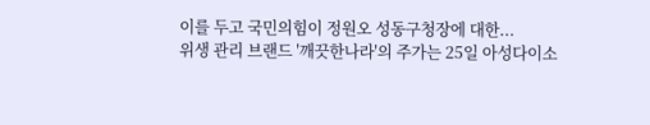이를 두고 국민의힘이 정원오 성동구청장에 대한...
위생 관리 브랜드 '깨끗한나라'의 주가는 25일 아성다이소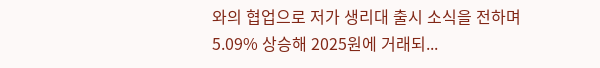와의 협업으로 저가 생리대 출시 소식을 전하며 5.09% 상승해 2025원에 거래되...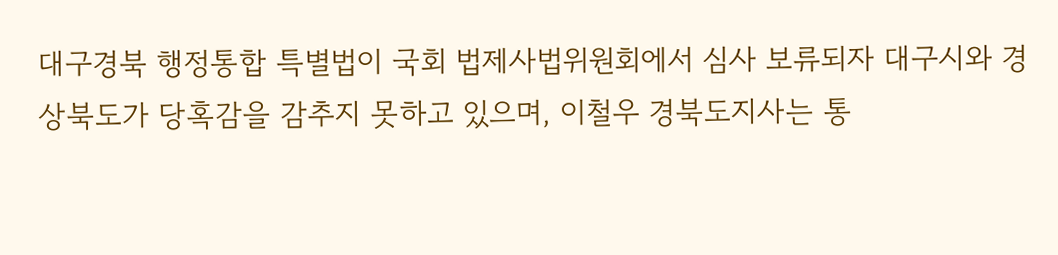대구경북 행정통합 특별법이 국회 법제사법위원회에서 심사 보류되자 대구시와 경상북도가 당혹감을 감추지 못하고 있으며, 이철우 경북도지사는 통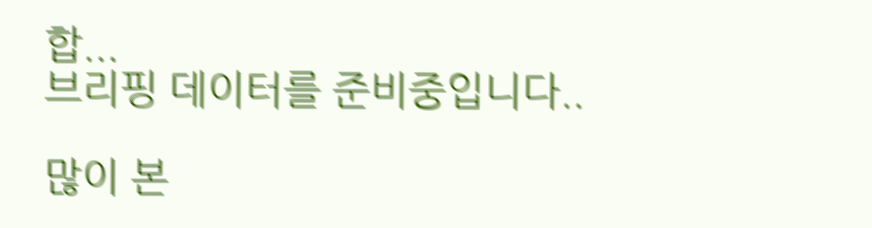합...
브리핑 데이터를 준비중입니다..

많이 본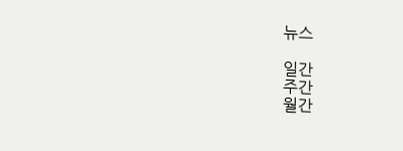뉴스

일간
주간
월간